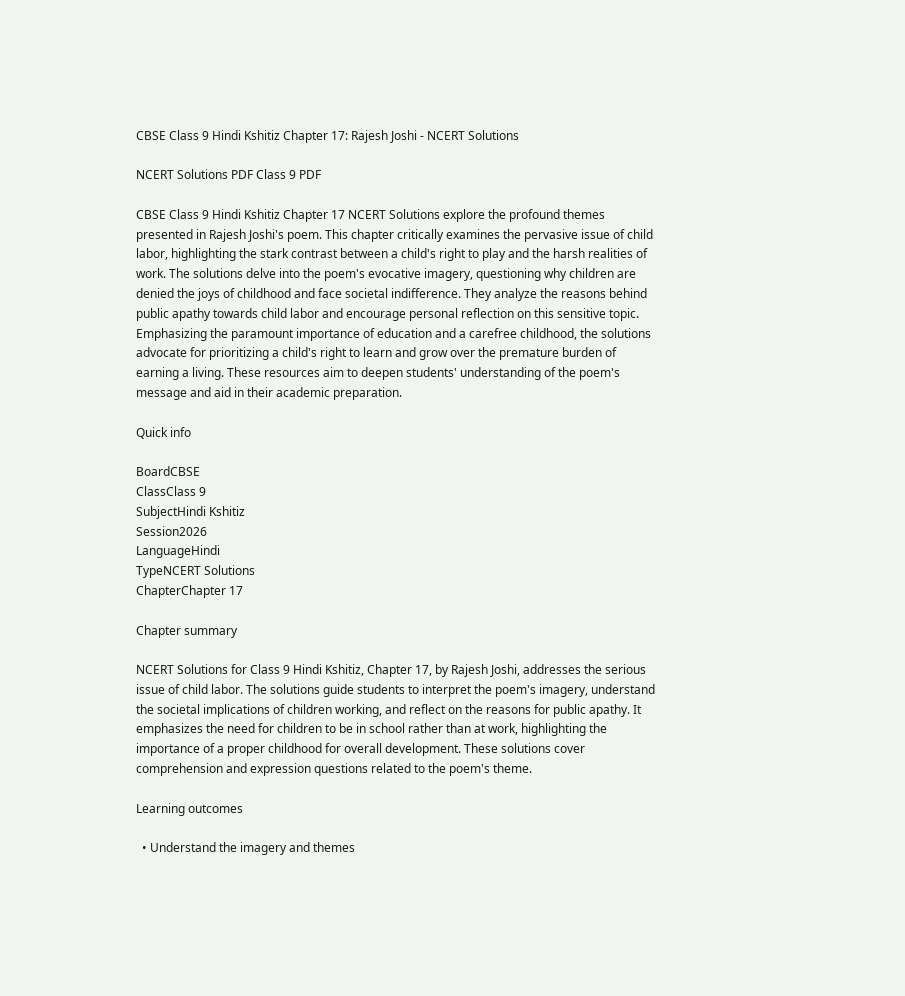CBSE Class 9 Hindi Kshitiz Chapter 17: Rajesh Joshi - NCERT Solutions

NCERT Solutions PDF Class 9 PDF

CBSE Class 9 Hindi Kshitiz Chapter 17 NCERT Solutions explore the profound themes presented in Rajesh Joshi's poem. This chapter critically examines the pervasive issue of child labor, highlighting the stark contrast between a child's right to play and the harsh realities of work. The solutions delve into the poem's evocative imagery, questioning why children are denied the joys of childhood and face societal indifference. They analyze the reasons behind public apathy towards child labor and encourage personal reflection on this sensitive topic. Emphasizing the paramount importance of education and a carefree childhood, the solutions advocate for prioritizing a child's right to learn and grow over the premature burden of earning a living. These resources aim to deepen students' understanding of the poem's message and aid in their academic preparation.

Quick info

BoardCBSE
ClassClass 9
SubjectHindi Kshitiz
Session2026
LanguageHindi
TypeNCERT Solutions
ChapterChapter 17

Chapter summary

NCERT Solutions for Class 9 Hindi Kshitiz, Chapter 17, by Rajesh Joshi, addresses the serious issue of child labor. The solutions guide students to interpret the poem's imagery, understand the societal implications of children working, and reflect on the reasons for public apathy. It emphasizes the need for children to be in school rather than at work, highlighting the importance of a proper childhood for overall development. These solutions cover comprehension and expression questions related to the poem's theme.

Learning outcomes

  • Understand the imagery and themes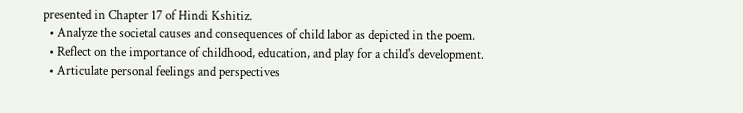presented in Chapter 17 of Hindi Kshitiz.
  • Analyze the societal causes and consequences of child labor as depicted in the poem.
  • Reflect on the importance of childhood, education, and play for a child's development.
  • Articulate personal feelings and perspectives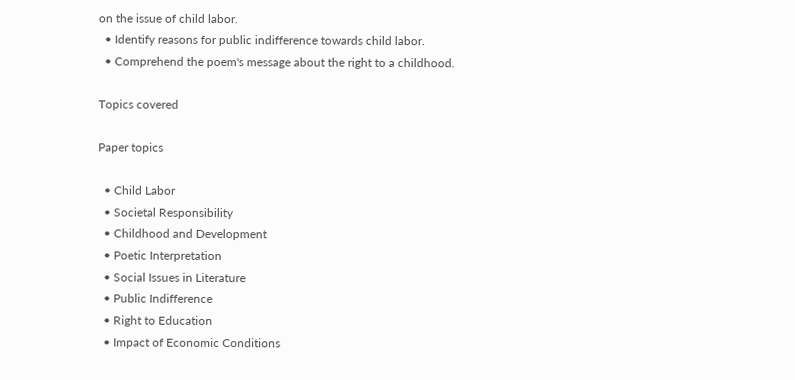on the issue of child labor.
  • Identify reasons for public indifference towards child labor.
  • Comprehend the poem's message about the right to a childhood.

Topics covered

Paper topics

  • Child Labor
  • Societal Responsibility
  • Childhood and Development
  • Poetic Interpretation
  • Social Issues in Literature
  • Public Indifference
  • Right to Education
  • Impact of Economic Conditions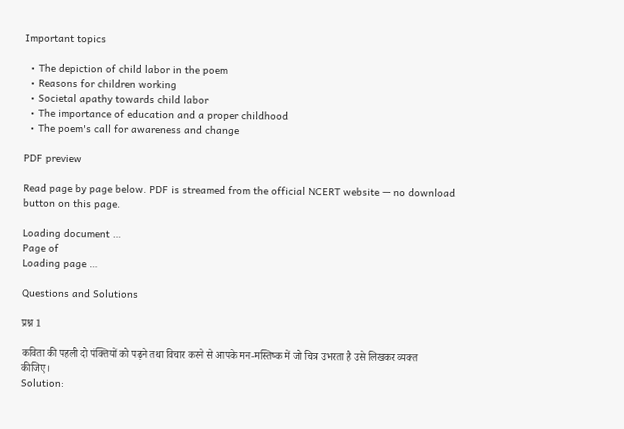Important topics

  • The depiction of child labor in the poem
  • Reasons for children working
  • Societal apathy towards child labor
  • The importance of education and a proper childhood
  • The poem's call for awareness and change

PDF preview

Read page by page below. PDF is streamed from the official NCERT website — no download button on this page.

Loading document …
Page of
Loading page …

Questions and Solutions

प्रश्न 1

कविता की पहली दो पंक्तियों को पढ़ने तथा विचार करने से आपके मन-मस्तिष्क में जो चित्र उभरता है उसे लिखकर व्यक्त कीजिए।
Solution: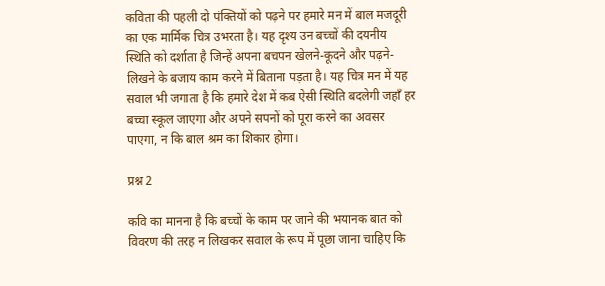कविता की पहली दो पंक्तियों को पढ़ने पर हमारे मन में बाल मजदूरी का एक मार्मिक चित्र उभरता है। यह दृश्य उन बच्चों की दयनीय स्थिति को दर्शाता है जिन्हें अपना बचपन खेलने-कूदने और पढ़ने-लिखने के बजाय काम करने में बिताना पड़ता है। यह चित्र मन में यह सवाल भी जगाता है कि हमारे देश में कब ऐसी स्थिति बदलेगी जहाँ हर बच्चा स्कूल जाएगा और अपने सपनों को पूरा करने का अवसर पाएगा, न कि बाल श्रम का शिकार होगा।

प्रश्न 2

कवि का मानना है कि बच्चों के काम पर जाने की भयानक बात को विवरण की तरह न लिखकर सवाल के रूप में पूछा जाना चाहिए कि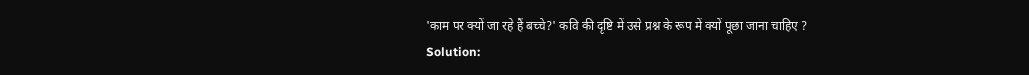'काम पर क्यों जा रहे हैं बच्चे?' कवि की दृष्टि में उसे प्रश्न के रूप में क्यों पूछा जाना चाहिए ?
Solution: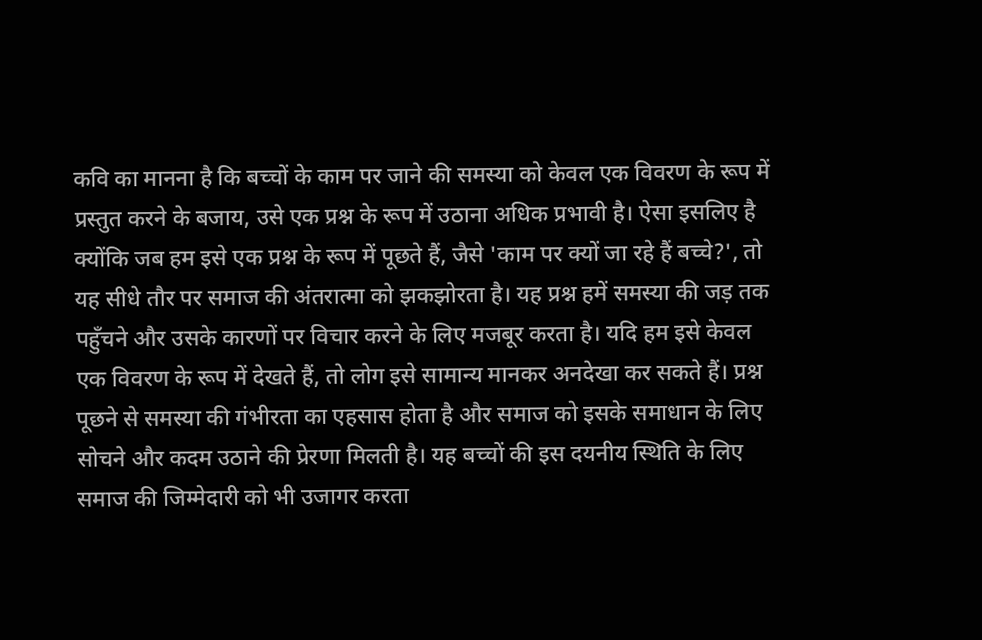कवि का मानना है कि बच्चों के काम पर जाने की समस्या को केवल एक विवरण के रूप में प्रस्तुत करने के बजाय, उसे एक प्रश्न के रूप में उठाना अधिक प्रभावी है। ऐसा इसलिए है क्योंकि जब हम इसे एक प्रश्न के रूप में पूछते हैं, जैसे 'काम पर क्यों जा रहे हैं बच्चे?', तो यह सीधे तौर पर समाज की अंतरात्मा को झकझोरता है। यह प्रश्न हमें समस्या की जड़ तक पहुँचने और उसके कारणों पर विचार करने के लिए मजबूर करता है। यदि हम इसे केवल एक विवरण के रूप में देखते हैं, तो लोग इसे सामान्य मानकर अनदेखा कर सकते हैं। प्रश्न पूछने से समस्या की गंभीरता का एहसास होता है और समाज को इसके समाधान के लिए सोचने और कदम उठाने की प्रेरणा मिलती है। यह बच्चों की इस दयनीय स्थिति के लिए समाज की जिम्मेदारी को भी उजागर करता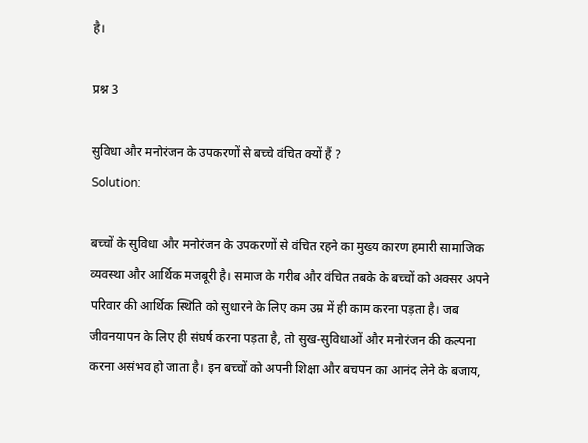है।

प्रश्न 3

सुविधा और मनोरंजन के उपकरणों से बच्चे वंचित क्यों हैं ?
Solution:

बच्चों के सुविधा और मनोरंजन के उपकरणों से वंचित रहने का मुख्य कारण हमारी सामाजिक व्यवस्था और आर्थिक मजबूरी है। समाज के गरीब और वंचित तबके के बच्चों को अक्सर अपने परिवार की आर्थिक स्थिति को सुधारने के लिए कम उम्र में ही काम करना पड़ता है। जब जीवनयापन के लिए ही संघर्ष करना पड़ता है, तो सुख-सुविधाओं और मनोरंजन की कल्पना करना असंभव हो जाता है। इन बच्चों को अपनी शिक्षा और बचपन का आनंद लेने के बजाय,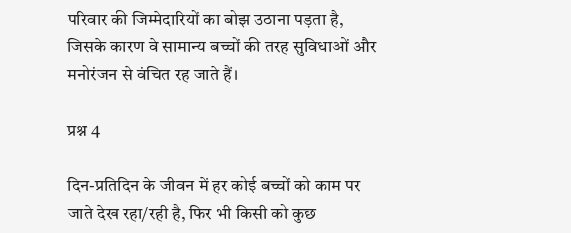परिवार की जिम्मेदारियों का बोझ उठाना पड़ता है, जिसके कारण वे सामान्य बच्चों की तरह सुविधाओं और मनोरंजन से वंचित रह जाते हैं।

प्रश्न 4

दिन-प्रतिदिन के जीवन में हर कोई बच्चों को काम पर जाते देख रहा/रही है, फिर भी किसी को कुछ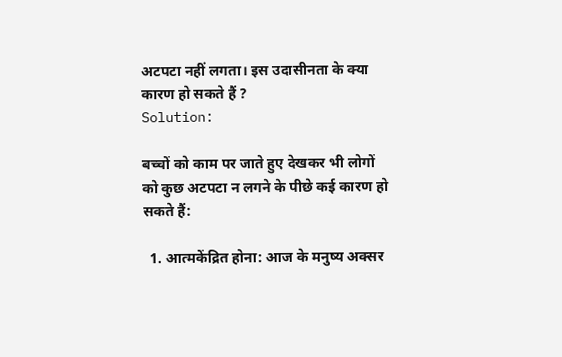अटपटा नहीं लगता। इस उदासीनता के क्या कारण हो सकते हैं ?
Solution:

बच्चों को काम पर जाते हुए देखकर भी लोगों को कुछ अटपटा न लगने के पीछे कई कारण हो सकते हैं:

  1. आत्मकेंद्रित होना: आज के मनुष्य अक्सर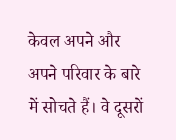केवल अपने और अपने परिवार के बारे में सोचते हैं। वे दूसरों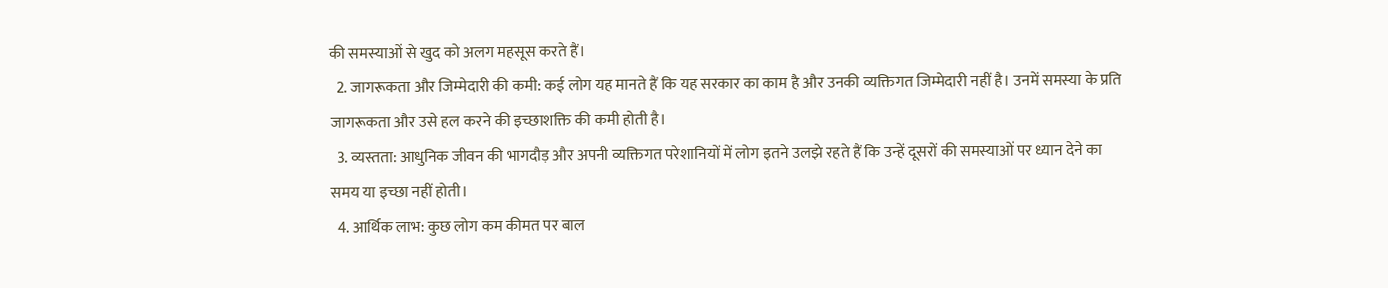की समस्याओं से खुद को अलग महसूस करते हैं।
  2. जागरूकता और जिम्मेदारी की कमी: कई लोग यह मानते हैं कि यह सरकार का काम है और उनकी व्यक्तिगत जिम्मेदारी नहीं है। उनमें समस्या के प्रति जागरूकता और उसे हल करने की इच्छाशक्ति की कमी होती है।
  3. व्यस्तता: आधुनिक जीवन की भागदौड़ और अपनी व्यक्तिगत परेशानियों में लोग इतने उलझे रहते हैं कि उन्हें दूसरों की समस्याओं पर ध्यान देने का समय या इच्छा नहीं होती।
  4. आर्थिक लाभ: कुछ लोग कम कीमत पर बाल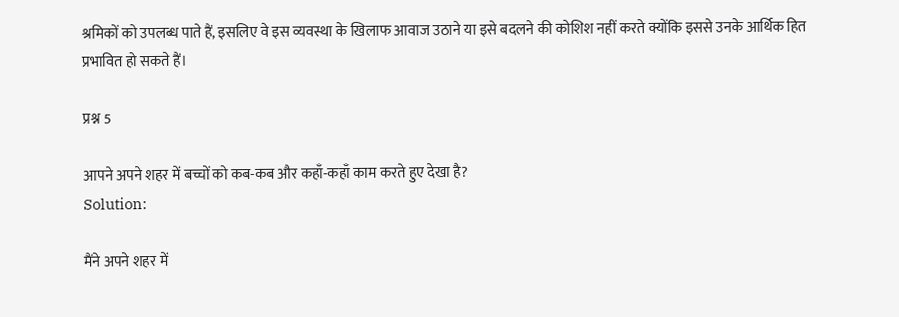श्रमिकों को उपलब्ध पाते हैं, इसलिए वे इस व्यवस्था के खिलाफ आवाज उठाने या इसे बदलने की कोशिश नहीं करते क्योंकि इससे उनके आर्थिक हित प्रभावित हो सकते हैं।

प्रश्न 5

आपने अपने शहर में बच्चों को कब-कब और कहाँ-कहाँ काम करते हुए देखा है?
Solution:

मैंने अपने शहर में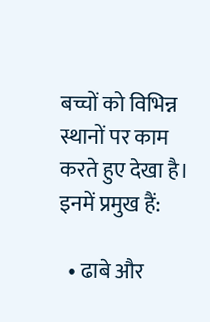बच्चों को विभिन्न स्थानों पर काम करते हुए देखा है। इनमें प्रमुख हैं:

  • ढाबे और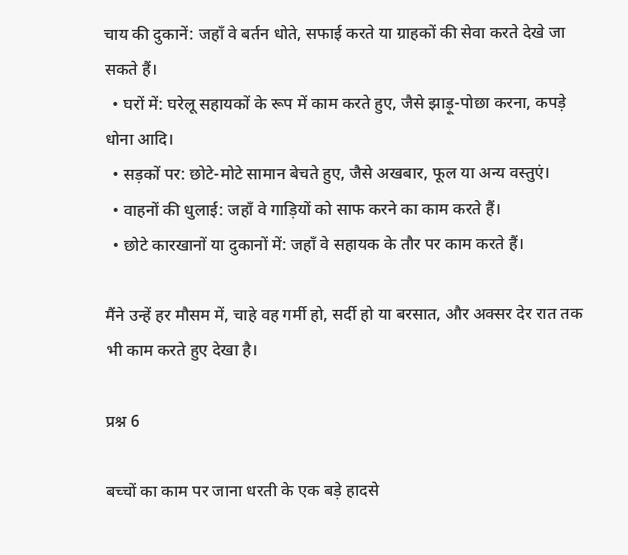चाय की दुकानें: जहाँ वे बर्तन धोते, सफाई करते या ग्राहकों की सेवा करते देखे जा सकते हैं।
  • घरों में: घरेलू सहायकों के रूप में काम करते हुए, जैसे झाड़ू-पोछा करना, कपड़े धोना आदि।
  • सड़कों पर: छोटे-मोटे सामान बेचते हुए, जैसे अखबार, फूल या अन्य वस्तुएं।
  • वाहनों की धुलाई: जहाँ वे गाड़ियों को साफ करने का काम करते हैं।
  • छोटे कारखानों या दुकानों में: जहाँ वे सहायक के तौर पर काम करते हैं।

मैंने उन्हें हर मौसम में, चाहे वह गर्मी हो, सर्दी हो या बरसात, और अक्सर देर रात तक भी काम करते हुए देखा है।

प्रश्न 6

बच्चों का काम पर जाना धरती के एक बड़े हादसे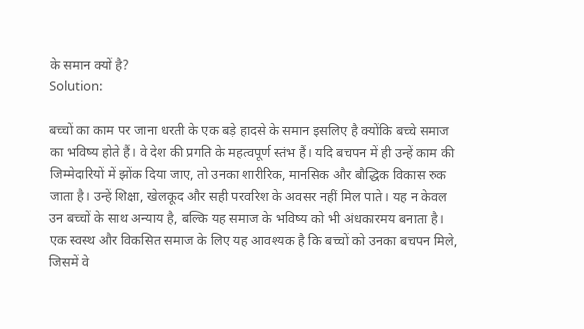के समान क्यों है?
Solution:

बच्चों का काम पर जाना धरती के एक बड़े हादसे के समान इसलिए है क्योंकि बच्चे समाज का भविष्य होते हैं। वे देश की प्रगति के महत्वपूर्ण स्तंभ हैं। यदि बचपन में ही उन्हें काम की जिम्मेदारियों में झोंक दिया जाए, तो उनका शारीरिक, मानसिक और बौद्धिक विकास रुक जाता है। उन्हें शिक्षा, खेलकूद और सही परवरिश के अवसर नहीं मिल पाते। यह न केवल उन बच्चों के साथ अन्याय है, बल्कि यह समाज के भविष्य को भी अंधकारमय बनाता है। एक स्वस्थ और विकसित समाज के लिए यह आवश्यक है कि बच्चों को उनका बचपन मिले, जिसमें वे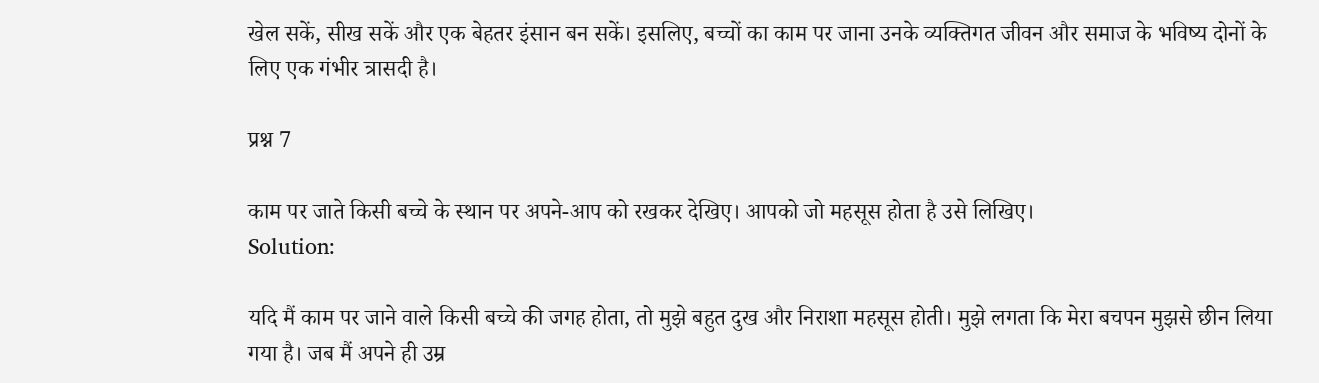खेल सकें, सीख सकें और एक बेहतर इंसान बन सकें। इसलिए, बच्चों का काम पर जाना उनके व्यक्तिगत जीवन और समाज के भविष्य दोनों के लिए एक गंभीर त्रासदी है।

प्रश्न 7

काम पर जाते किसी बच्चे के स्थान पर अपने-आप को रखकर देखिए। आपको जो महसूस होता है उसे लिखिए।
Solution:

यदि मैं काम पर जाने वाले किसी बच्चे की जगह होता, तो मुझे बहुत दुख और निराशा महसूस होती। मुझे लगता कि मेरा बचपन मुझसे छीन लिया गया है। जब मैं अपने ही उम्र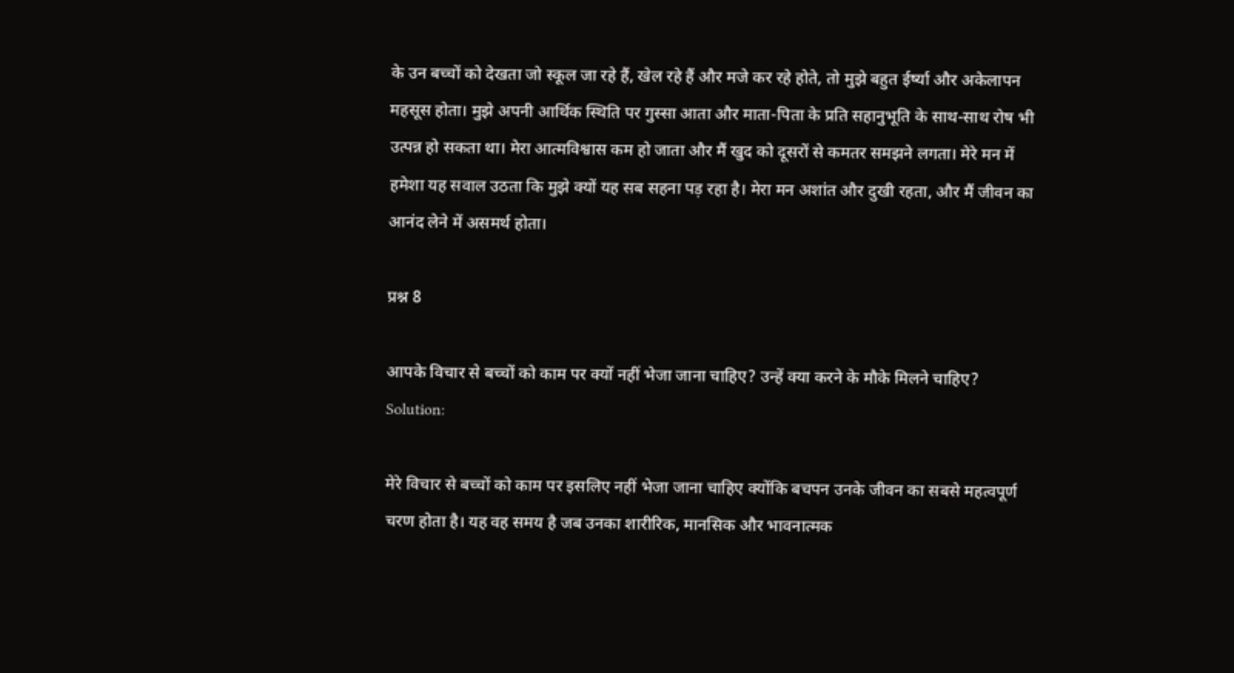के उन बच्चों को देखता जो स्कूल जा रहे हैं, खेल रहे हैं और मजे कर रहे होते, तो मुझे बहुत ईर्ष्या और अकेलापन महसूस होता। मुझे अपनी आर्थिक स्थिति पर गुस्सा आता और माता-पिता के प्रति सहानुभूति के साथ-साथ रोष भी उत्पन्न हो सकता था। मेरा आत्मविश्वास कम हो जाता और मैं खुद को दूसरों से कमतर समझने लगता। मेरे मन में हमेशा यह सवाल उठता कि मुझे क्यों यह सब सहना पड़ रहा है। मेरा मन अशांत और दुखी रहता, और मैं जीवन का आनंद लेने में असमर्थ होता।

प्रश्न 8

आपके विचार से बच्चों को काम पर क्यों नहीं भेजा जाना चाहिए? उन्हें क्या करने के मौके मिलने चाहिए?
Solution:

मेरे विचार से बच्चों को काम पर इसलिए नहीं भेजा जाना चाहिए क्योंकि बचपन उनके जीवन का सबसे महत्वपूर्ण चरण होता है। यह वह समय है जब उनका शारीरिक, मानसिक और भावनात्मक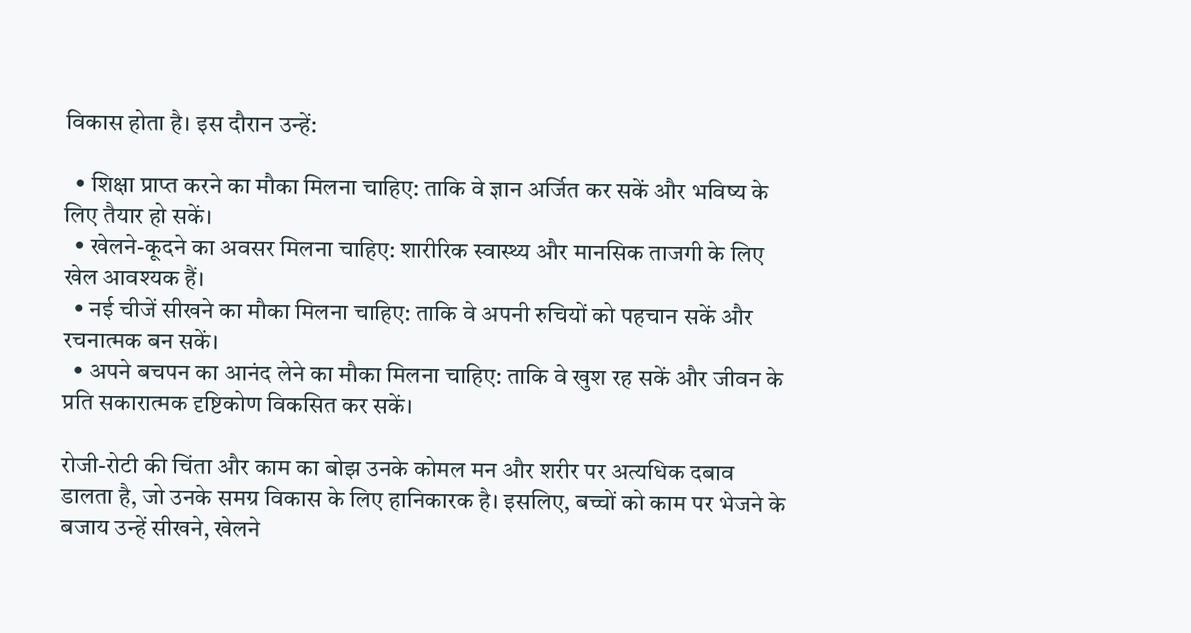विकास होता है। इस दौरान उन्हें:

  • शिक्षा प्राप्त करने का मौका मिलना चाहिए: ताकि वे ज्ञान अर्जित कर सकें और भविष्य के लिए तैयार हो सकें।
  • खेलने-कूदने का अवसर मिलना चाहिए: शारीरिक स्वास्थ्य और मानसिक ताजगी के लिए खेल आवश्यक हैं।
  • नई चीजें सीखने का मौका मिलना चाहिए: ताकि वे अपनी रुचियों को पहचान सकें और रचनात्मक बन सकें।
  • अपने बचपन का आनंद लेने का मौका मिलना चाहिए: ताकि वे खुश रह सकें और जीवन के प्रति सकारात्मक दृष्टिकोण विकसित कर सकें।

रोजी-रोटी की चिंता और काम का बोझ उनके कोमल मन और शरीर पर अत्यधिक दबाव डालता है, जो उनके समग्र विकास के लिए हानिकारक है। इसलिए, बच्चों को काम पर भेजने के बजाय उन्हें सीखने, खेलने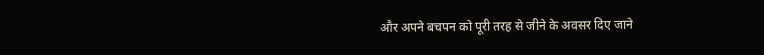और अपने बचपन को पूरी तरह से जीने के अवसर दिए जाने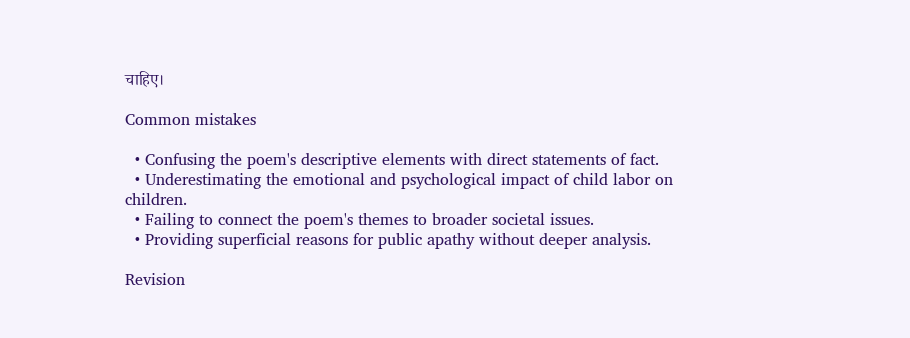चाहिए।

Common mistakes

  • Confusing the poem's descriptive elements with direct statements of fact.
  • Underestimating the emotional and psychological impact of child labor on children.
  • Failing to connect the poem's themes to broader societal issues.
  • Providing superficial reasons for public apathy without deeper analysis.

Revision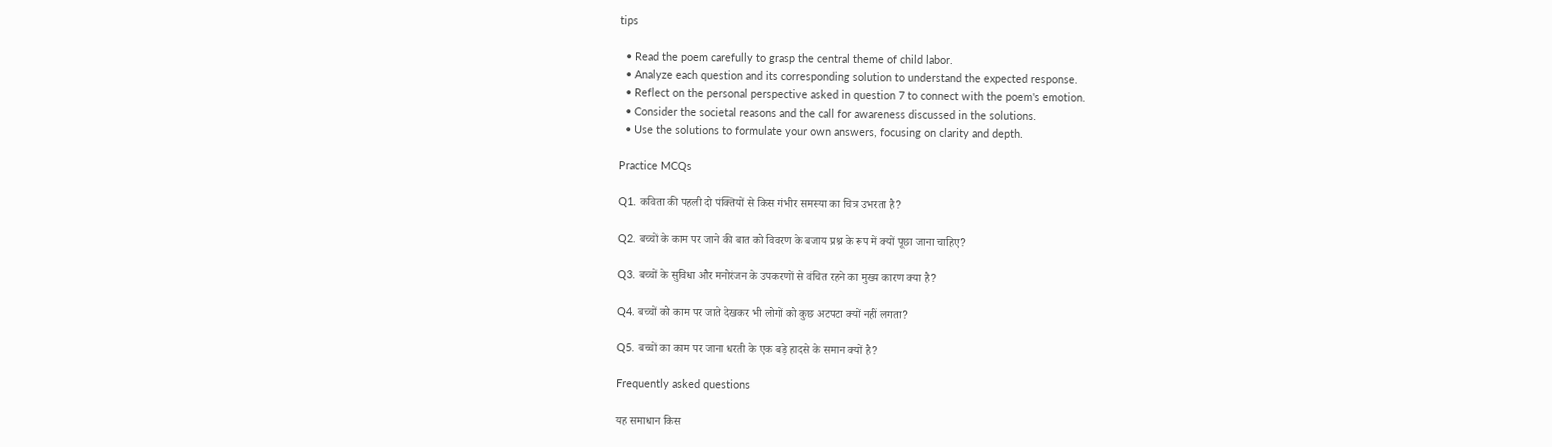tips

  • Read the poem carefully to grasp the central theme of child labor.
  • Analyze each question and its corresponding solution to understand the expected response.
  • Reflect on the personal perspective asked in question 7 to connect with the poem's emotion.
  • Consider the societal reasons and the call for awareness discussed in the solutions.
  • Use the solutions to formulate your own answers, focusing on clarity and depth.

Practice MCQs

Q1. कविता की पहली दो पंक्तियों से किस गंभीर समस्या का चित्र उभरता है?

Q2. बच्चों के काम पर जाने की बात को विवरण के बजाय प्रश्न के रूप में क्यों पूछा जाना चाहिए?

Q3. बच्चों के सुविधा और मनोरंजन के उपकरणों से वंचित रहने का मुख्य कारण क्या है?

Q4. बच्चों को काम पर जाते देखकर भी लोगों को कुछ अटपटा क्यों नहीं लगता?

Q5. बच्चों का काम पर जाना धरती के एक बड़े हादसे के समान क्यों है?

Frequently asked questions

यह समाधान किस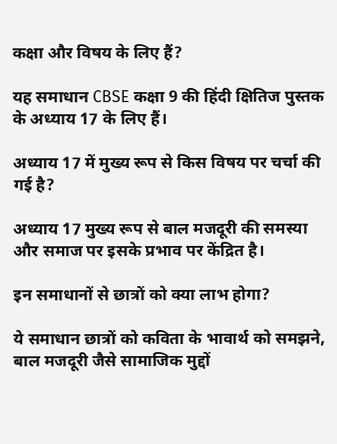कक्षा और विषय के लिए हैं?

यह समाधान CBSE कक्षा 9 की हिंदी क्षितिज पुस्तक के अध्याय 17 के लिए हैं।

अध्याय 17 में मुख्य रूप से किस विषय पर चर्चा की गई है?

अध्याय 17 मुख्य रूप से बाल मजदूरी की समस्या और समाज पर इसके प्रभाव पर केंद्रित है।

इन समाधानों से छात्रों को क्या लाभ होगा?

ये समाधान छात्रों को कविता के भावार्थ को समझने, बाल मजदूरी जैसे सामाजिक मुद्दों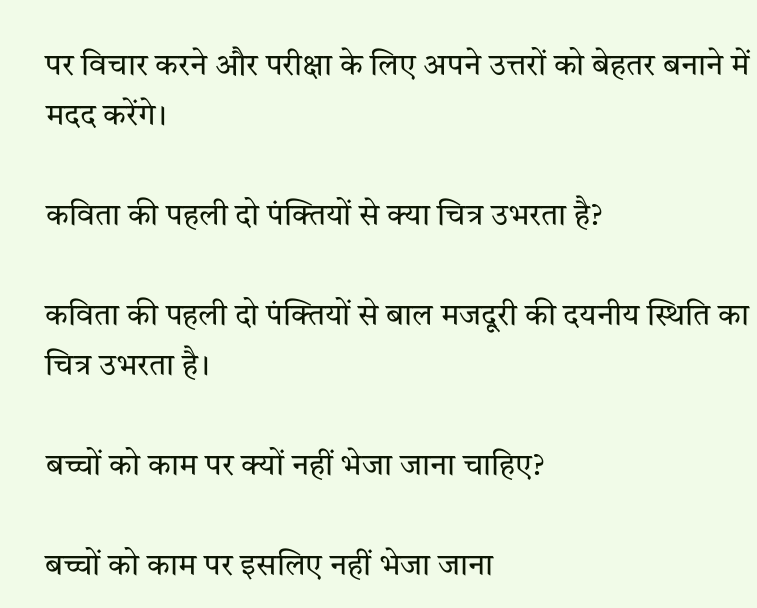पर विचार करने और परीक्षा के लिए अपने उत्तरों को बेहतर बनाने में मदद करेंगे।

कविता की पहली दो पंक्तियों से क्या चित्र उभरता है?

कविता की पहली दो पंक्तियों से बाल मजदूरी की दयनीय स्थिति का चित्र उभरता है।

बच्चों को काम पर क्यों नहीं भेजा जाना चाहिए?

बच्चों को काम पर इसलिए नहीं भेजा जाना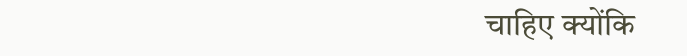चाहिए क्योंकि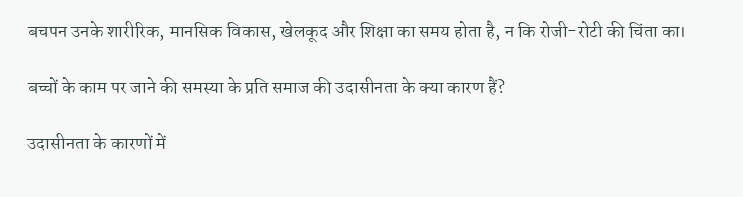बचपन उनके शारीरिक, मानसिक विकास, खेलकूद और शिक्षा का समय होता है, न कि रोजी-रोटी की चिंता का।

बच्चों के काम पर जाने की समस्या के प्रति समाज की उदासीनता के क्या कारण हैं?

उदासीनता के कारणों में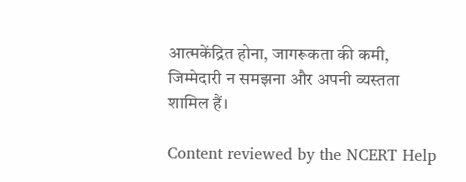आत्मकेंद्रित होना, जागरूकता की कमी, जिम्मेदारी न समझना और अपनी व्यस्तता शामिल हैं।

Content reviewed by the NCERT Help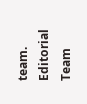team. Editorial Team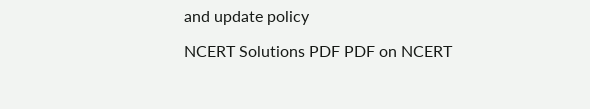and update policy

NCERT Solutions PDF PDF on NCERT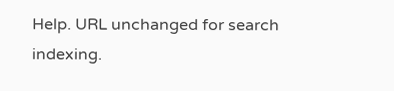Help. URL unchanged for search indexing.